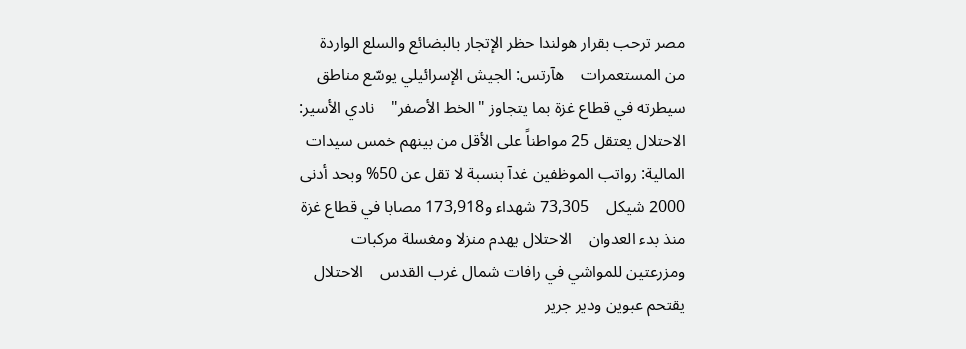مصر ترحب بقرار هولندا حظر الإتجار بالبضائع والسلع الواردة من المستعمرات    هآرتس: الجيش الإسرائيلي يوسّع مناطق سيطرته في قطاع غزة بما يتجاوز "الخط الأصفر"    نادي الأسير: الاحتلال يعتقل 25 مواطناً على الأقل من بينهم خمس سيدات    المالية: رواتب الموظفين غدآ بنسبة لا تقل عن 50% وبحد أدنى 2000 شيكل    73,305 شهداء و173,918 مصابا في قطاع غزة منذ بدء العدوان    الاحتلال يهدم منزلا ومغسلة مركبات ومزرعتين للمواشي في رافات شمال غرب القدس    الاحتلال يقتحم عبوين ودير جرير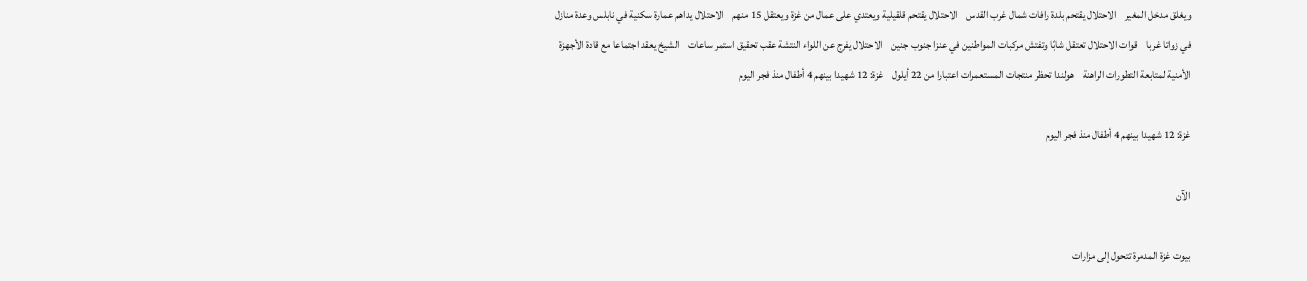ويغلق مدخل المغير    الاحتلال يقتحم بلدة رافات شمال غرب القدس    الاحتلال يقتحم قلقيلية ويعتدي على عمال من غزة ويعتقل 15 منهم    الاحتلال يداهم عمارة سكنية في نابلس وعدة منازل في زواتا غربا    قوات الاحتلال تعتقل شابًا وتفتش مركبات المواطنين في عنزا جنوب جنين    الاحتلال يفرج عن اللواء النتشة عقب تحقيق استمر ساعات    الشيخ يعقد اجتماعا مع قادة الأجهزة الأمنية لمتابعة التطورات الراهنة    هولندا تحظر منتجات المستعمرات اعتبارا من 22 أيلول    غزة: 12 شهيدا بينهم 4 أطفال منذ فجر اليوم

غزة: 12 شهيدا بينهم 4 أطفال منذ فجر اليوم

الآن

بيوت غزة المدمرة تتحول إلى مزارات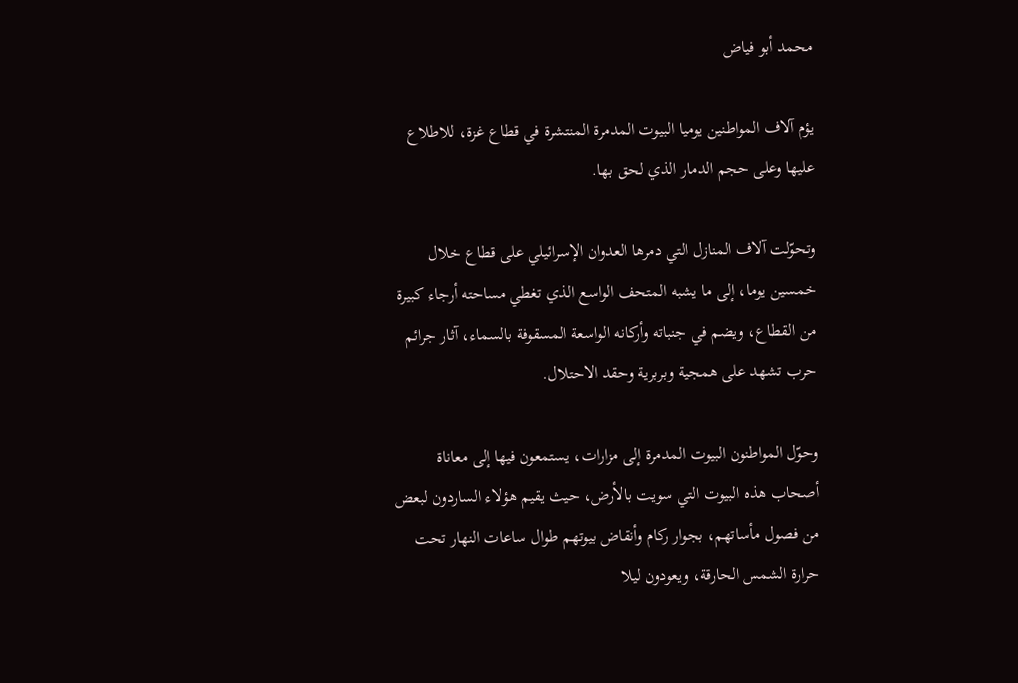محمد أبو فياض

يؤم آلاف المواطنين يوميا البيوت المدمرة المنتشرة في قطاع غزة، للاطلاع عليها وعلى حجم الدمار الذي لحق بها.

وتحوّلت آلاف المنازل التي دمرها العدوان الإسرائيلي على قطاع خلال خمسين يوما، إلى ما يشبه المتحف الواسع الذي تغطي مساحته أرجاء كبيرة من القطاع، ويضم في جنباته وأركانه الواسعة المسقوفة بالسماء، آثار جرائم حرب تشهد على همجية وبربرية وحقد الاحتلال.

وحوّل المواطنون البيوت المدمرة إلى مزارات، يستمعون فيها إلى معاناة أصحاب هذه البيوت التي سويت بالأرض، حيث يقيم هؤلاء الساردون لبعض من فصول مأساتهم، بجوار ركام وأنقاض بيوتهم طوال ساعات النهار تحت حرارة الشمس الحارقة، ويعودون ليلا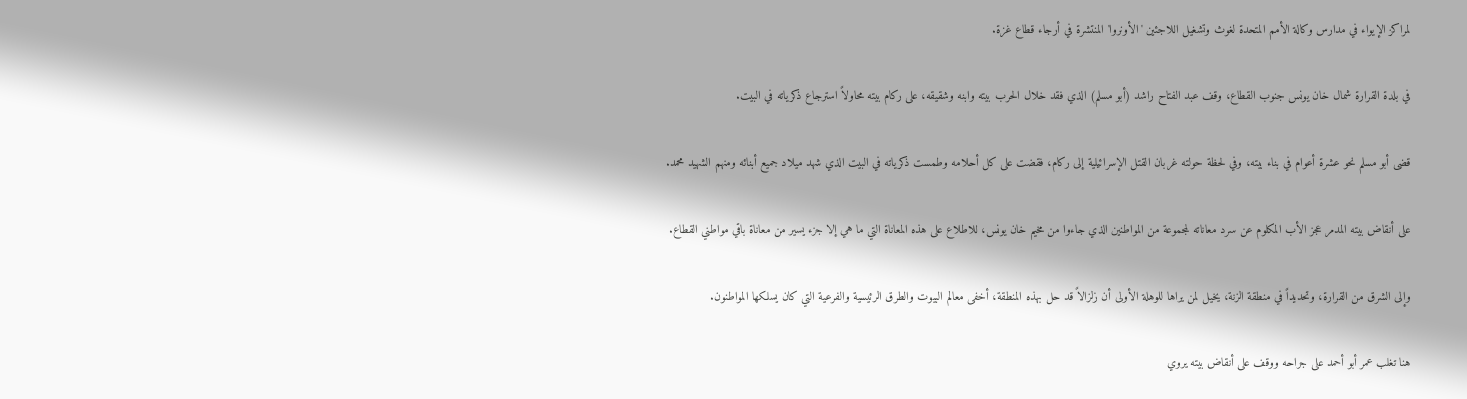لمراكز الإيواء في مدارس وكالة الأمم المتحدة لغوث وتشغيل اللاجئين 'الأونروا' المنتشرة في أرجاء قطاع غزة.

في بلدة القرارة شمال خان يونس جنوب القطاع، وقف عبد الفتاح راشد (أبو مسلم) الذي فقد خلال الحرب بيته وابنه وشقيقه، على ركام بيته محاولاً استرجاع ذكرياته في البيت.

قضى أبو مسلم نحو عشرة أعوام في بناء بيته، وفي لحظة حولته غربان القتل الإسرائيلية إلى ركام، فقضت على كل أحلامه وطمست ذكرياته في البيت الذي شهد ميلاد جميع أبنائه ومنهم الشهيد محمد.

على أنقاض بيته المدمر عجز الأب المكلوم عن سرد معاناته لمجموعة من المواطنين الذي جاءوا من مخيم خان يونس، للاطلاع على هذه المعاناة التي ما هي إلا جزء يسير من معاناة باقي مواطني القطاع.

وإلى الشرق من القرارة، وتحديداً في منطقة الزنة، يخيل لمن يراها للوهلة الأولى أن زلزالاً قد حل بهذه المنطقة، أخفى معالم البيوت والطرق الرئيسية والفرعية التي كان يسلكها المواطنون.

هنا تغلب عمر أبو أحمد على جراحه ووقف على أنقاض بيته يروي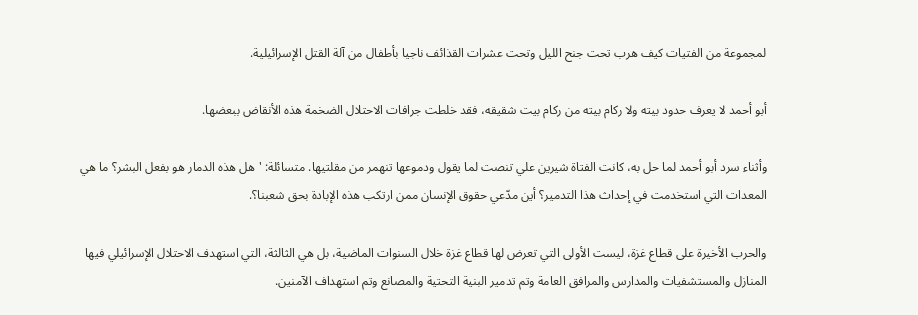لمجموعة من الفتيات كيف هرب تحت جنح الليل وتحت عشرات القذائف ناجيا بأطفال من آلة القتل الإسرائيلية.

أبو أحمد لا يعرف حدود بيته ولا ركام بيته من ركام بيت شقيقه، فقد خلطت جرافات الاحتلال الضخمة هذه الأنقاض ببعضها.

وأثناء سرد أبو أحمد لما حل به، كانت الفتاة شيرين علي تنصت لما يقول ودموعها تنهمر من مقلتيها. متسائلة: 'هل هذه الدمار هو بفعل البشر؟ ما هي المعدات التي استخدمت في إحداث هذا التدمير؟ أين مدّعي حقوق الإنسان ممن ارتكب هذه الإبادة بحق شعبنا؟.

والحرب الأخيرة على قطاع غزة، ليست الأولى التي تعرض لها قطاع غزة خلال السنوات الماضية، بل هي الثالثة، التي استهدف الاحتلال الإسرائيلي فيها المنازل والمستشفيات والمدارس والمرافق العامة وتم تدمير البنية التحتية والمصانع وتم استهداف الآمنين.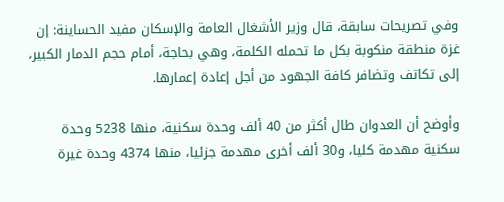وفي تصريحات سابقة، قال وزير الأشغال العامة والإسكان مفيد الحساينة: إن غزة منطقة منكوبة بكل ما تحمله الكلمة، وهي بحاجة، أمام حجم الدمار الكبير، إلى تكاتف وتضافر كافة الجهود من أجل إعادة إعمارها.

وأوضح أن العدوان طال أكثر من 40 ألف وحدة سكنية، منها 5238 وحدة سكنية مهدمة كليا، و30 ألف أخرى مهدمة جزئيا، منها 4374 وحدة غيرة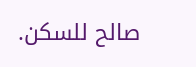صالح للسكن.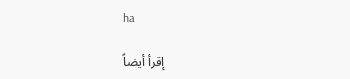ha

إقرأ أيضاً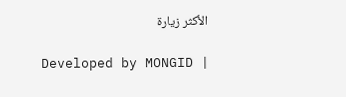الأكثر زيارة

Developed by MONGID |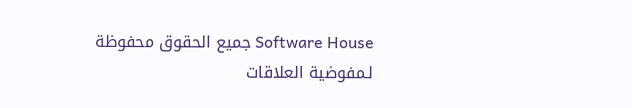Software House جميع الحقوق محفوظة لـمفوضية العلاقات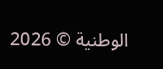الوطنية © 2026